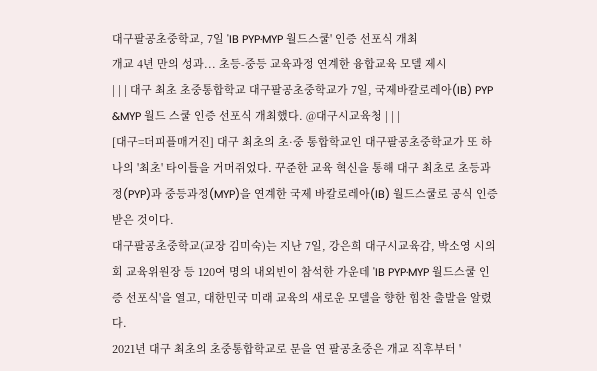대구팔공초중학교, 7일 'IB PYP·MYP 월드스쿨' 인증 선포식 개최
개교 4년 만의 성과... 초등-중등 교육과정 연계한 융합교육 모델 제시
| | | 대구 최초 초중통합학교 대구팔공초중학교가 7일, 국제바칼로레아(IB) PYP &MYP 월드 스쿨 인증 선포식 개최했다. @대구시교육청 | | |
[대구=더피플매거진] 대구 최초의 초·중 통합학교인 대구팔공초중학교가 또 하나의 '최초' 타이틀을 거머쥐었다. 꾸준한 교육 혁신을 통해 대구 최초로 초등과정(PYP)과 중등과정(MYP)을 연계한 국제 바칼로레아(IB) 월드스쿨로 공식 인증받은 것이다.
대구팔공초중학교(교장 김미숙)는 지난 7일, 강은희 대구시교육감, 박소영 시의회 교육위원장 등 120여 명의 내외빈이 참석한 가운데 'IB PYP·MYP 월드스쿨 인증 선포식'을 열고, 대한민국 미래 교육의 새로운 모델을 향한 힘찬 출발을 알렸다.
2021년 대구 최초의 초중통합학교로 문을 연 팔공초중은 개교 직후부터 '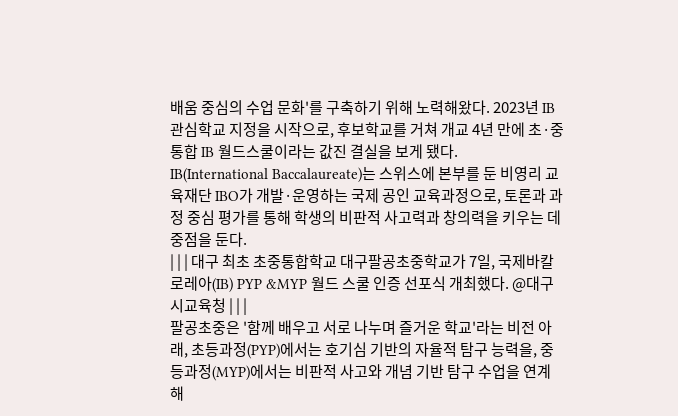배움 중심의 수업 문화'를 구축하기 위해 노력해왔다. 2023년 IB 관심학교 지정을 시작으로, 후보학교를 거쳐 개교 4년 만에 초·중 통합 IB 월드스쿨이라는 값진 결실을 보게 됐다.
IB(International Baccalaureate)는 스위스에 본부를 둔 비영리 교육재단 IBO가 개발·운영하는 국제 공인 교육과정으로, 토론과 과정 중심 평가를 통해 학생의 비판적 사고력과 창의력을 키우는 데 중점을 둔다.
| | | 대구 최초 초중통합학교 대구팔공초중학교가 7일, 국제바칼로레아(IB) PYP &MYP 월드 스쿨 인증 선포식 개최했다. @대구시교육청 | | |
팔공초중은 '함께 배우고 서로 나누며 즐거운 학교'라는 비전 아래, 초등과정(PYP)에서는 호기심 기반의 자율적 탐구 능력을, 중등과정(MYP)에서는 비판적 사고와 개념 기반 탐구 수업을 연계해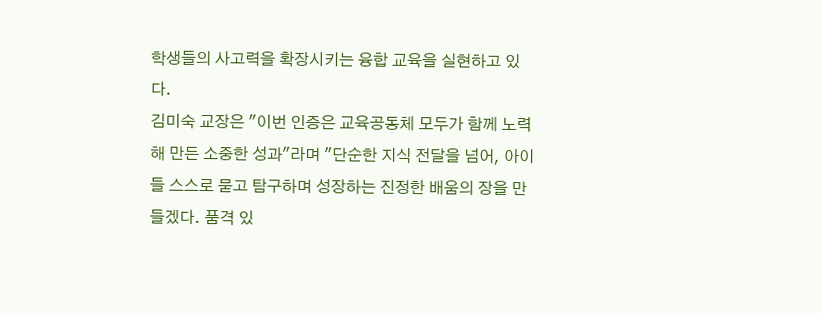학생들의 사고력을 확장시키는 융합 교육을 실현하고 있다.
김미숙 교장은 "이번 인증은 교육공동체 모두가 함께 노력해 만든 소중한 성과"라며 "단순한 지식 전달을 넘어, 아이들 스스로 묻고 탐구하며 성장하는 진정한 배움의 장을 만들겠다. 품격 있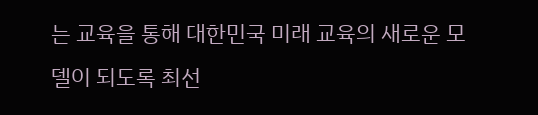는 교육을 통해 대한민국 미래 교육의 새로운 모델이 되도록 최선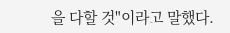을 다할 것"이라고 말했다.